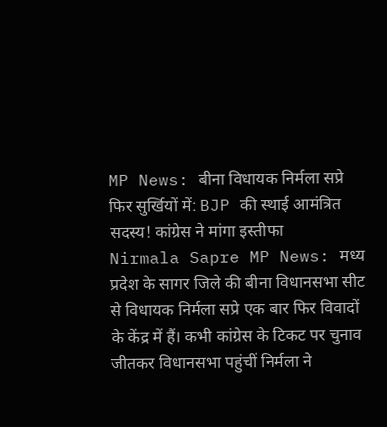MP News: बीना विधायक निर्मला सप्रे फिर सुर्खियों में: BJP की स्थाई आमंत्रित सदस्य! कांग्रेस ने मांगा इस्तीफा
Nirmala Sapre MP News: मध्य प्रदेश के सागर जिले की बीना विधानसभा सीट से विधायक निर्मला सप्रे एक बार फिर विवादों के केंद्र में हैं। कभी कांग्रेस के टिकट पर चुनाव जीतकर विधानसभा पहुंचीं निर्मला ने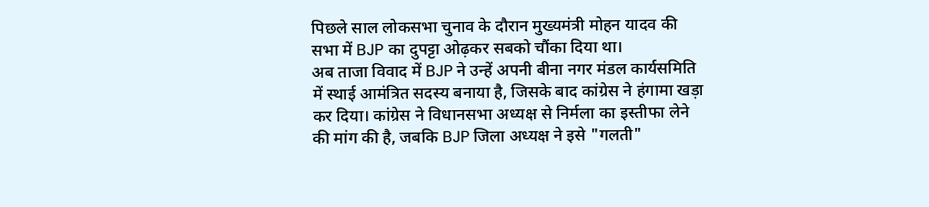पिछले साल लोकसभा चुनाव के दौरान मुख्यमंत्री मोहन यादव की सभा में BJP का दुपट्टा ओढ़कर सबको चौंका दिया था।
अब ताजा विवाद में BJP ने उन्हें अपनी बीना नगर मंडल कार्यसमिति में स्थाई आमंत्रित सदस्य बनाया है, जिसके बाद कांग्रेस ने हंगामा खड़ा कर दिया। कांग्रेस ने विधानसभा अध्यक्ष से निर्मला का इस्तीफा लेने की मांग की है, जबकि BJP जिला अध्यक्ष ने इसे "गलती"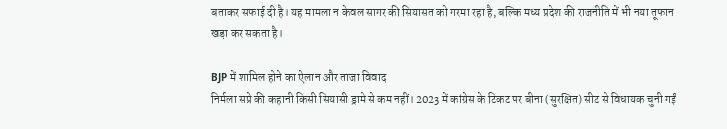बताकर सफाई दी है। यह मामला न केवल सागर की सियासत को गरमा रहा है, बल्कि मध्य प्रदेश की राजनीति में भी नया तूफान खड़ा कर सकता है।

BJP में शामिल होने का ऐलान और ताजा विवाद
निर्मला सप्रे की कहानी किसी सियासी ड्रामे से कम नहीं। 2023 में कांग्रेस के टिकट पर बीना (सुरक्षित) सीट से विधायक चुनी गईं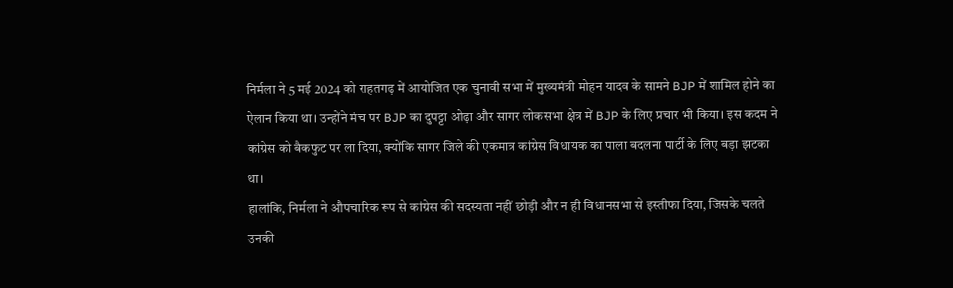निर्मला ने 5 मई 2024 को राहतगढ़ में आयोजित एक चुनावी सभा में मुख्यमंत्री मोहन यादव के सामने BJP में शामिल होने का ऐलान किया था। उन्होंने मंच पर BJP का दुपट्टा ओढ़ा और सागर लोकसभा क्षेत्र में BJP के लिए प्रचार भी किया। इस कदम ने कांग्रेस को बैकफुट पर ला दिया, क्योंकि सागर जिले की एकमात्र कांग्रेस विधायक का पाला बदलना पार्टी के लिए बड़ा झटका था।
हालांकि, निर्मला ने औपचारिक रूप से कांग्रेस की सदस्यता नहीं छोड़ी और न ही विधानसभा से इस्तीफा दिया, जिसके चलते उनकी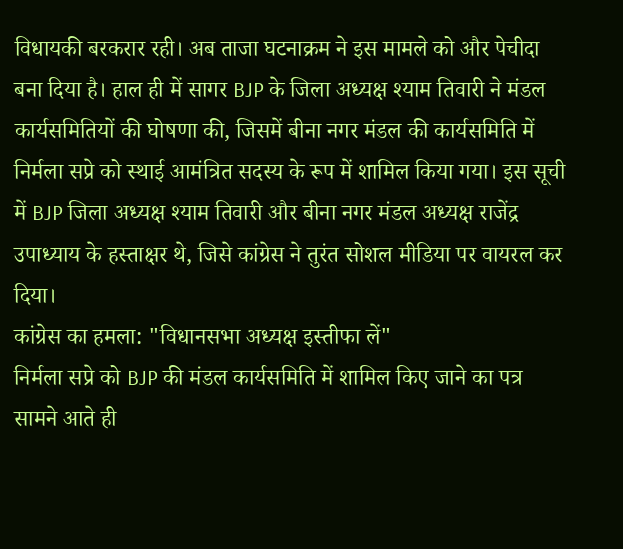विधायकी बरकरार रही। अब ताजा घटनाक्रम ने इस मामले को और पेचीदा बना दिया है। हाल ही में सागर BJP के जिला अध्यक्ष श्याम तिवारी ने मंडल कार्यसमितियों की घोषणा की, जिसमें बीना नगर मंडल की कार्यसमिति में निर्मला सप्रे को स्थाई आमंत्रित सदस्य के रूप में शामिल किया गया। इस सूची में BJP जिला अध्यक्ष श्याम तिवारी और बीना नगर मंडल अध्यक्ष राजेंद्र उपाध्याय के हस्ताक्षर थे, जिसे कांग्रेस ने तुरंत सोशल मीडिया पर वायरल कर दिया।
कांग्रेस का हमला: "विधानसभा अध्यक्ष इस्तीफा लें"
निर्मला सप्रे को BJP की मंडल कार्यसमिति में शामिल किए जाने का पत्र सामने आते ही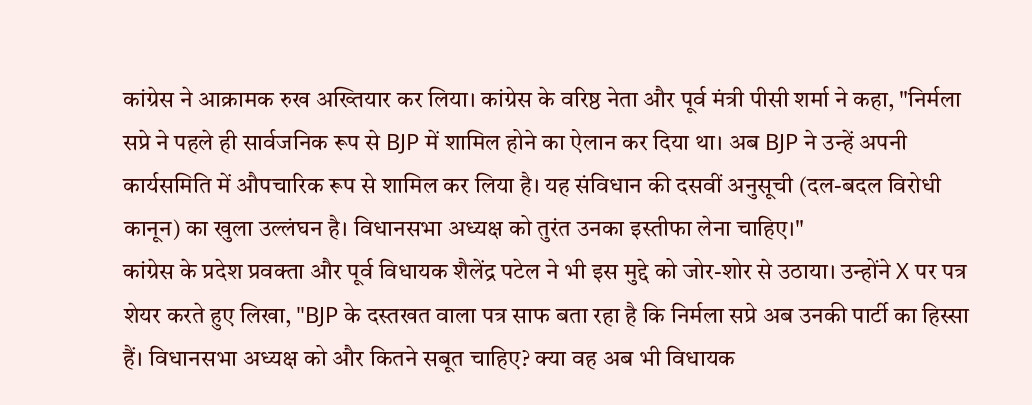कांग्रेस ने आक्रामक रुख अख्तियार कर लिया। कांग्रेस के वरिष्ठ नेता और पूर्व मंत्री पीसी शर्मा ने कहा, "निर्मला सप्रे ने पहले ही सार्वजनिक रूप से BJP में शामिल होने का ऐलान कर दिया था। अब BJP ने उन्हें अपनी कार्यसमिति में औपचारिक रूप से शामिल कर लिया है। यह संविधान की दसवीं अनुसूची (दल-बदल विरोधी कानून) का खुला उल्लंघन है। विधानसभा अध्यक्ष को तुरंत उनका इस्तीफा लेना चाहिए।"
कांग्रेस के प्रदेश प्रवक्ता और पूर्व विधायक शैलेंद्र पटेल ने भी इस मुद्दे को जोर-शोर से उठाया। उन्होंने X पर पत्र शेयर करते हुए लिखा, "BJP के दस्तखत वाला पत्र साफ बता रहा है कि निर्मला सप्रे अब उनकी पार्टी का हिस्सा हैं। विधानसभा अध्यक्ष को और कितने सबूत चाहिए? क्या वह अब भी विधायक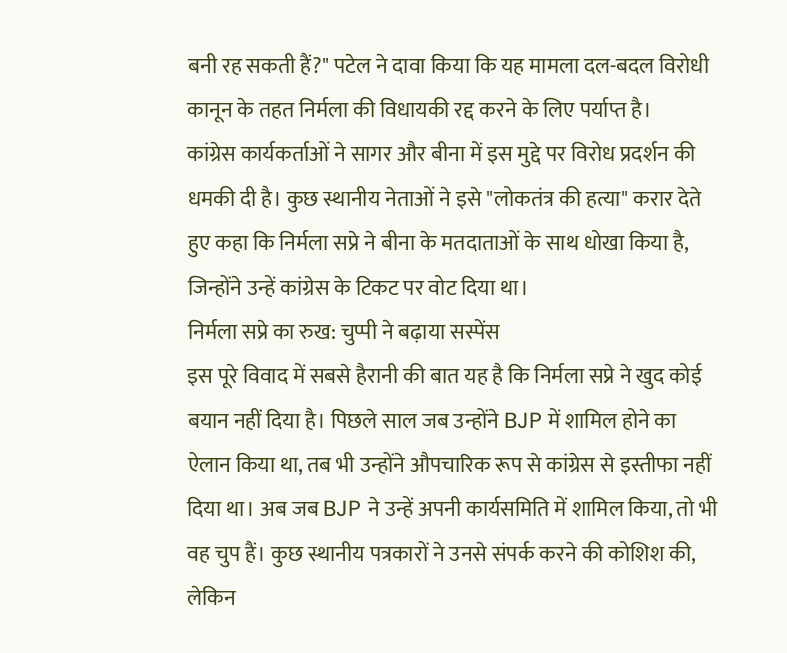बनी रह सकती हैं?" पटेल ने दावा किया कि यह मामला दल-बदल विरोधी कानून के तहत निर्मला की विधायकी रद्द करने के लिए पर्याप्त है।
कांग्रेस कार्यकर्ताओं ने सागर और बीना में इस मुद्दे पर विरोध प्रदर्शन की धमकी दी है। कुछ स्थानीय नेताओं ने इसे "लोकतंत्र की हत्या" करार देते हुए कहा कि निर्मला सप्रे ने बीना के मतदाताओं के साथ धोखा किया है, जिन्होंने उन्हें कांग्रेस के टिकट पर वोट दिया था।
निर्मला सप्रे का रुख: चुप्पी ने बढ़ाया सस्पेंस
इस पूरे विवाद में सबसे हैरानी की बात यह है कि निर्मला सप्रे ने खुद कोई बयान नहीं दिया है। पिछले साल जब उन्होंने BJP में शामिल होने का ऐलान किया था, तब भी उन्होंने औपचारिक रूप से कांग्रेस से इस्तीफा नहीं दिया था। अब जब BJP ने उन्हें अपनी कार्यसमिति में शामिल किया, तो भी वह चुप हैं। कुछ स्थानीय पत्रकारों ने उनसे संपर्क करने की कोशिश की, लेकिन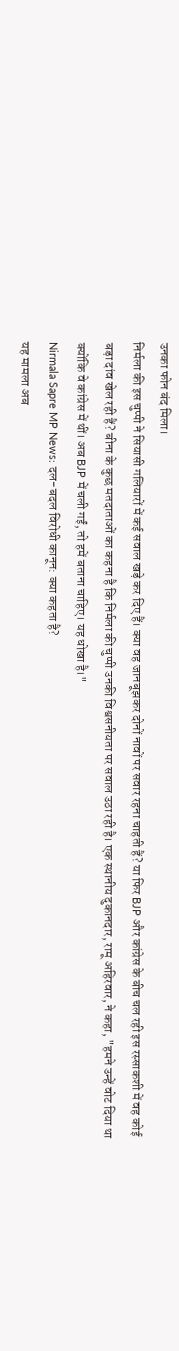उनका फोन बंद मिला।
निर्मला की इस चुप्पी ने सियासी गलियारों में कई सवाल खड़े कर दिए हैं। क्या वह जानबूझकर दोनों नावों पर सवार रहना चाहती हैं? या फिर BJP और कांग्रेस के बीच चल रही इस रस्साकशी में वह कोई बड़ा दांव खेल रही हैं? बीना के कुछ मतदाताओं का कहना है कि निर्मला की चुप्पी उनकी विश्वसनीयता पर सवाल उठा रही है। एक स्थानीय दुकानदार, रामू अहिरवार, ने कहा, "हमने उन्हें वोट दिया था क्योंकि वे कांग्रेस में थीं। अब BJP में चली गईं, तो हमें बताना चाहिए। यह धोखा है।"
Nirmala Sapre MP News: दल-बदल विरोधी कानून: क्या कहता है?
यह मामला अब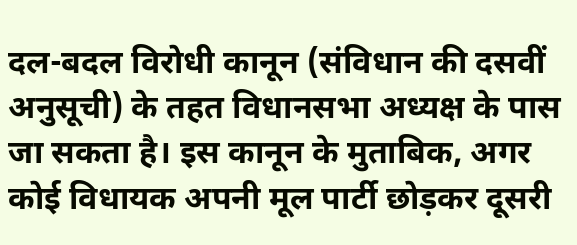दल-बदल विरोधी कानून (संविधान की दसवीं अनुसूची) के तहत विधानसभा अध्यक्ष के पास जा सकता है। इस कानून के मुताबिक, अगर कोई विधायक अपनी मूल पार्टी छोड़कर दूसरी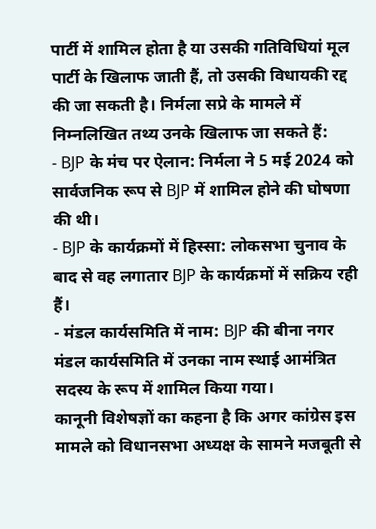पार्टी में शामिल होता है या उसकी गतिविधियां मूल पार्टी के खिलाफ जाती हैं, तो उसकी विधायकी रद्द की जा सकती है। निर्मला सप्रे के मामले में निम्नलिखित तथ्य उनके खिलाफ जा सकते हैं:
- BJP के मंच पर ऐलान: निर्मला ने 5 मई 2024 को सार्वजनिक रूप से BJP में शामिल होने की घोषणा की थी।
- BJP के कार्यक्रमों में हिस्सा: लोकसभा चुनाव के बाद से वह लगातार BJP के कार्यक्रमों में सक्रिय रही हैं।
- मंडल कार्यसमिति में नाम: BJP की बीना नगर मंडल कार्यसमिति में उनका नाम स्थाई आमंत्रित सदस्य के रूप में शामिल किया गया।
कानूनी विशेषज्ञों का कहना है कि अगर कांग्रेस इस मामले को विधानसभा अध्यक्ष के सामने मजबूती से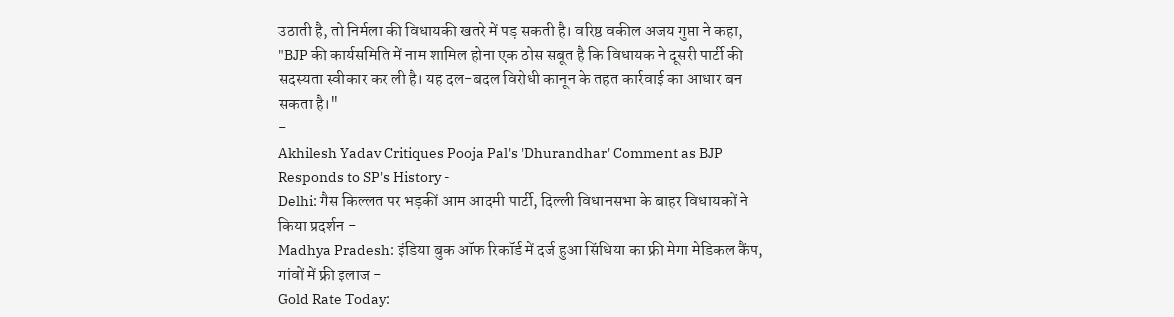उठाती है, तो निर्मला की विधायकी खतरे में पड़ सकती है। वरिष्ठ वकील अजय गुप्ता ने कहा, "BJP की कार्यसमिति में नाम शामिल होना एक ठोस सबूत है कि विधायक ने दूसरी पार्टी की सदस्यता स्वीकार कर ली है। यह दल-बदल विरोधी कानून के तहत कार्रवाई का आधार बन सकता है।"
-
Akhilesh Yadav Critiques Pooja Pal's 'Dhurandhar' Comment as BJP Responds to SP's History -
Delhi: गैस किल्लत पर भड़कीं आम आदमी पार्टी, दिल्ली विधानसभा के बाहर विधायकों ने किया प्रदर्शन -
Madhya Pradesh: इंडिया बुक ऑफ रिकॉर्ड में दर्ज हुआ सिंधिया का फ्री मेगा मेडिकल कैंप, गांवों में फ्री इलाज -
Gold Rate Today: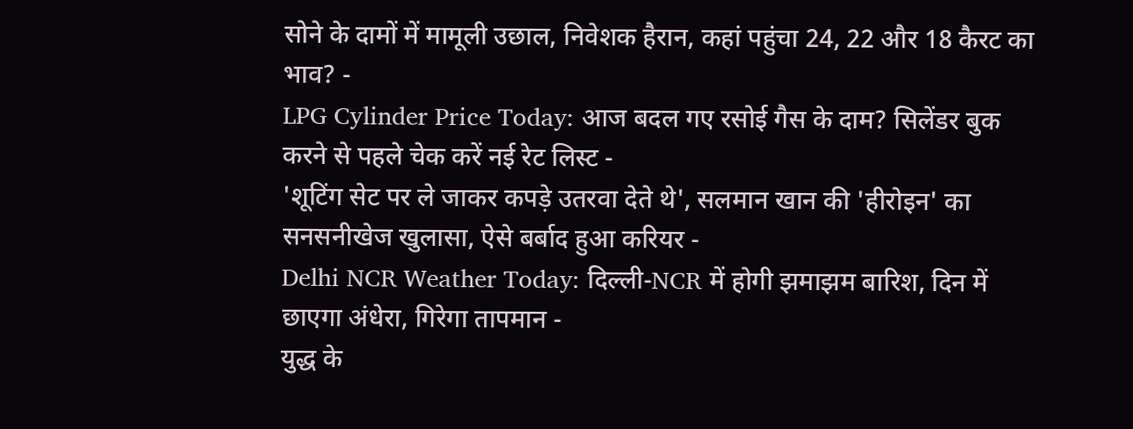सोने के दामों में मामूली उछाल, निवेशक हैरान, कहां पहुंचा 24, 22 और 18 कैरट का भाव? -
LPG Cylinder Price Today: आज बदल गए रसोई गैस के दाम? सिलेंडर बुक करने से पहले चेक करें नई रेट लिस्ट -
'शूटिंग सेट पर ले जाकर कपड़े उतरवा देते थे', सलमान खान की 'हीरोइन' का सनसनीखेज खुलासा, ऐसे बर्बाद हुआ करियर -
Delhi NCR Weather Today: दिल्ली-NCR में होगी झमाझम बारिश, दिन में छाएगा अंधेरा, गिरेगा तापमान -
युद्ध के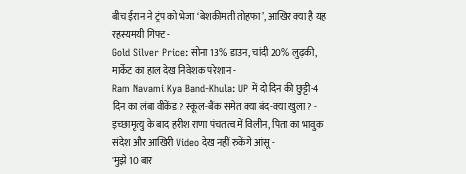बीच ईरान ने ट्रंप को भेजा ‘बेशकीमती तोहफा’, आखिर क्या है यह रहस्यमयी गिफ्ट -
Gold Silver Price: सोना 13% डाउन, चांदी 20% लुढ़की, मार्केट का हाल देख निवेशक परेशान -
Ram Navami Kya Band-Khula: UP में दो दिन की छुट्टी-4 दिन का लंबा वीकेंड? स्कूल-बैंक समेत क्या बंद-क्या खुला? -
इच्छामृत्यु के बाद हरीश राणा पंचतत्व में विलीन, पिता का भावुक संदेश और आखिरी Video देख नहीं रुकेंगे आंसू -
'मुझे 10 बार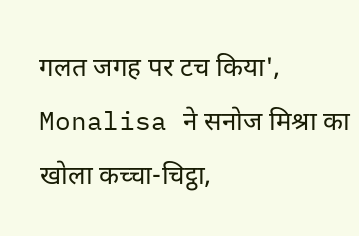गलत जगह पर टच किया', Monalisa ने सनोज मिश्रा का खोला कच्चा-चिट्ठा,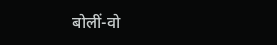बोलीं-वो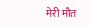मेरी मौत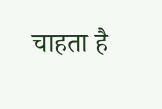चाहता है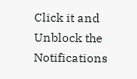Click it and Unblock the Notifications